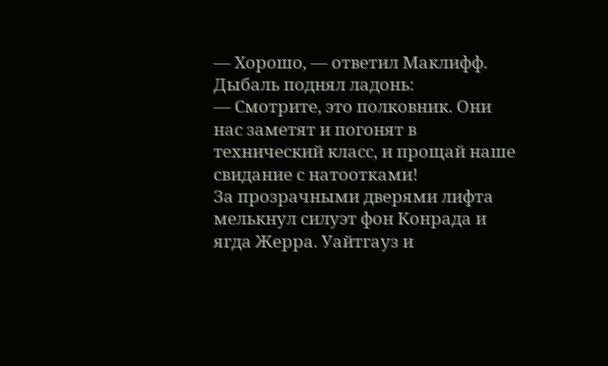— Хорошо, — ответил Маклифф.
Дыбаль поднял ладонь:
— Смотрите, это полковник. Они нас заметят и погонят в технический класс, и прощай наше свидание с натоотками!
За прозрачными дверями лифта мелькнул силуэт фон Конрада и ягда Жерра. Уайтгауз и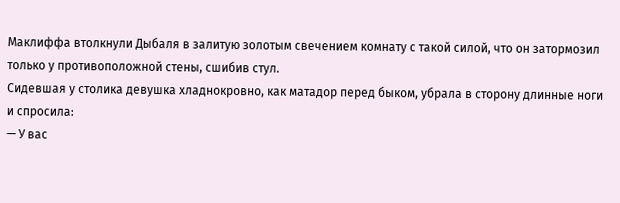Маклиффа втолкнули Дыбаля в залитую золотым свечением комнату с такой силой, что он затормозил только у противоположной стены, сшибив стул.
Сидевшая у столика девушка хладнокровно, как матадор перед быком, убрала в сторону длинные ноги и спросила:
— У вас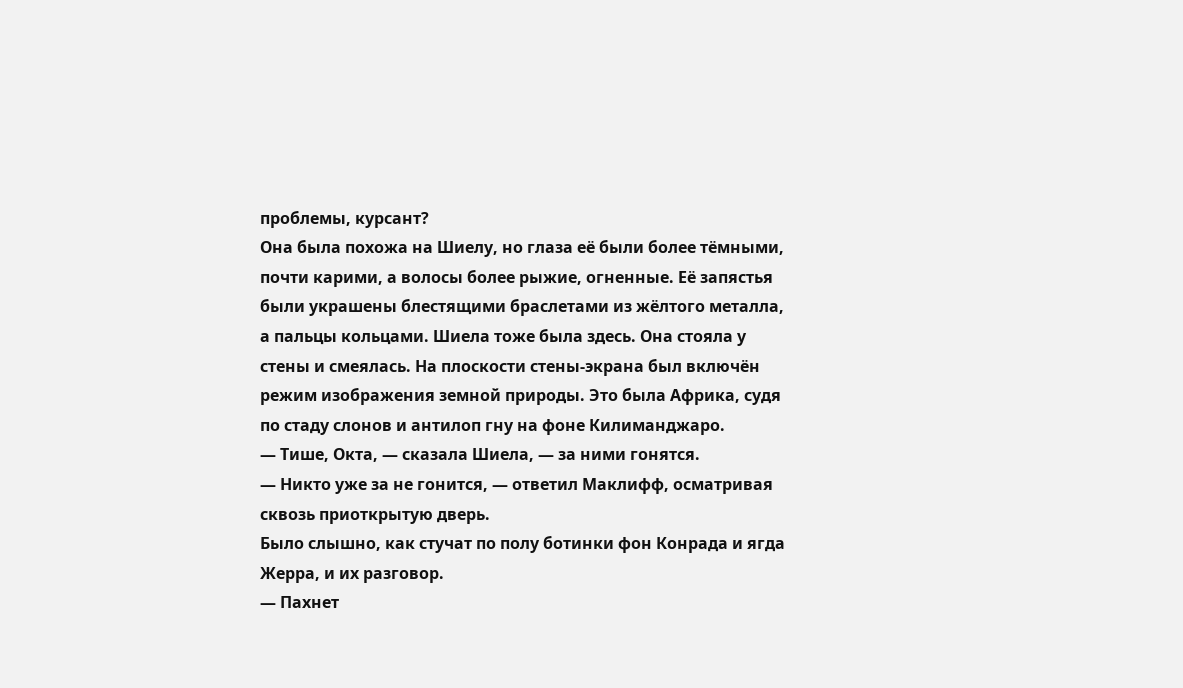проблемы, курсант?
Она была похожа на Шиелу, но глаза её были более тёмными, почти карими, а волосы более рыжие, огненные. Её запястья были украшены блестящими браслетами из жёлтого металла, а пальцы кольцами. Шиела тоже была здесь. Она стояла у стены и смеялась. На плоскости стены-экрана был включён режим изображения земной природы. Это была Африка, судя по стаду слонов и антилоп гну на фоне Килиманджаро.
— Тише, Окта, — сказала Шиела, — за ними гонятся.
— Никто уже за не гонится, — ответил Маклифф, осматривая сквозь приоткрытую дверь.
Было слышно, как стучат по полу ботинки фон Конрада и ягда Жерра, и их разговор.
— Пахнет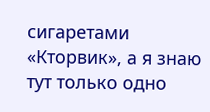сигаретами «Кторвик», а я знаю тут только одно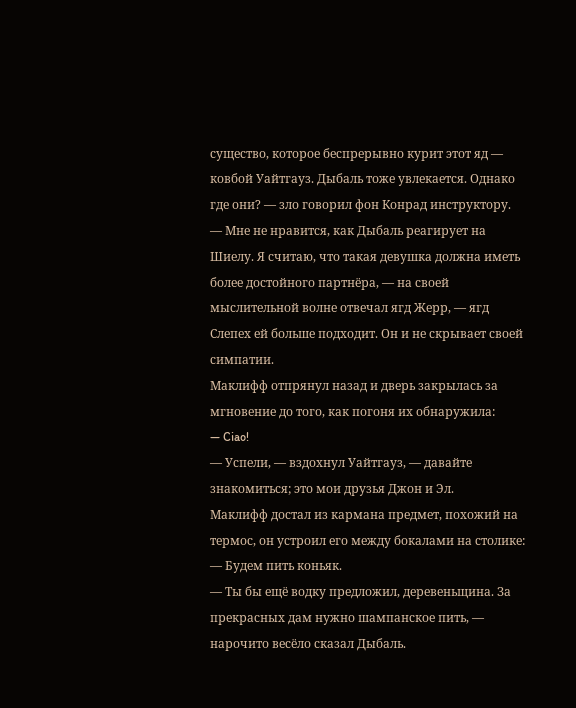существо, которое беспрерывно курит этот яд — ковбой Уайтгауз. Дыбаль тоже увлекается. Однако где они? — зло говорил фон Конрад инструктору.
— Мне не нравится, как Дыбаль реагирует на Шиелу. Я считаю, что такая девушка должна иметь более достойного партнёра, — на своей мыслительной волне отвечал ягд Жерр, — ягд Слепех ей больше подходит. Он и не скрывает своей симпатии.
Маклифф отпрянул назад и дверь закрылась за мгновение до того, как погоня их обнаружила:
— Ciao!
— Успели, — вздохнул Уайтгауз, — давайте знакомиться; это мои друзья Джон и Эл.
Маклифф достал из кармана предмет, похожий на термос, он устроил его между бокалами на столике:
— Будем пить коньяк.
— Ты бы ещё водку предложил, деревеньщина. За прекрасных дам нужно шампанское пить, — нарочито весёло сказал Дыбаль.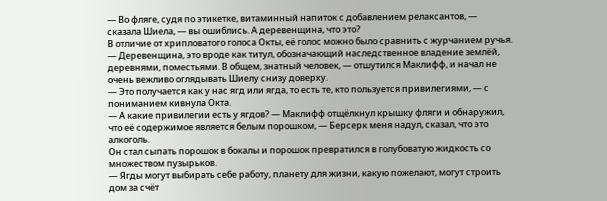— Во фляге, судя по этикетке, витаминный напиток с добавлением релаксантов, — сказала Шиела, — вы ошиблись. А деревенщина, что это?
В отличие от хрипловатого голоса Окты, её голос можно было сравнить с журчанием ручья.
— Деревенщина, это вроде как титул, обозначающий наследственное владение землёй, деревнями, поместьями. В общем, знатный человек, — отшутился Маклифф, и начал не очень вежливо оглядывать Шиелу снизу доверху.
— Это получается как у нас ягд или ягда, то есть те, кто пользуется привилегиями, — с пониманием кивнула Окта.
— А какие привилегии есть у ягдов? — Маклифф отщёлкнул крышку фляги и обнаружил, что её содержимое является белым порошком, — Берсерк меня надул, сказал, что это алкоголь.
Он стал сыпать порошок в бокалы и порошок превратился в голубоватую жидкость со множеством пузырьков.
— Ягды могут выбирать себе работу, планету для жизни, какую пожелают, могут строить дом за счёт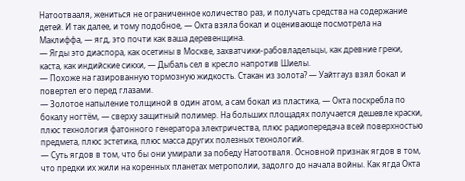Натоотвааля, жениться не ограниченное количество раз, и получать средства на содержание детей. И так далее, и тому подобное, — Окта взяла бокал и оценивающе посмотрела на Маклиффа, — ягд, это почти как ваша деревенщина.
— Ягды это диаспора, как осетины в Москве, захватчики-рабовладельцы, как древние греки, каста, как индийские сикхи, — Дыбаль сел в кресло напротив Шиелы.
— Похоже на газированную тормозную жидкость. Стакан из золота? — Уайтгауз взял бокал и повертел его перед глазами.
— Золотое напыление толщиной в один атом, а сам бокал из пластика, — Окта поскребла по бокалу ногтём, — сверху защитный полимер. На больших площадях получается дешевле краски, плюс технология фатонного генератора электричества, плюс радиопередача всей поверхностью предмета, плюс эстетика, плюс масса других полезных технологий.
— Суть ягдов в том, что бы они умирали за победу Натоотваля. Основной признак ягдов в том, что предки их жили на коренных планетах метрополии, задолго до начала войны. Как ягда Окта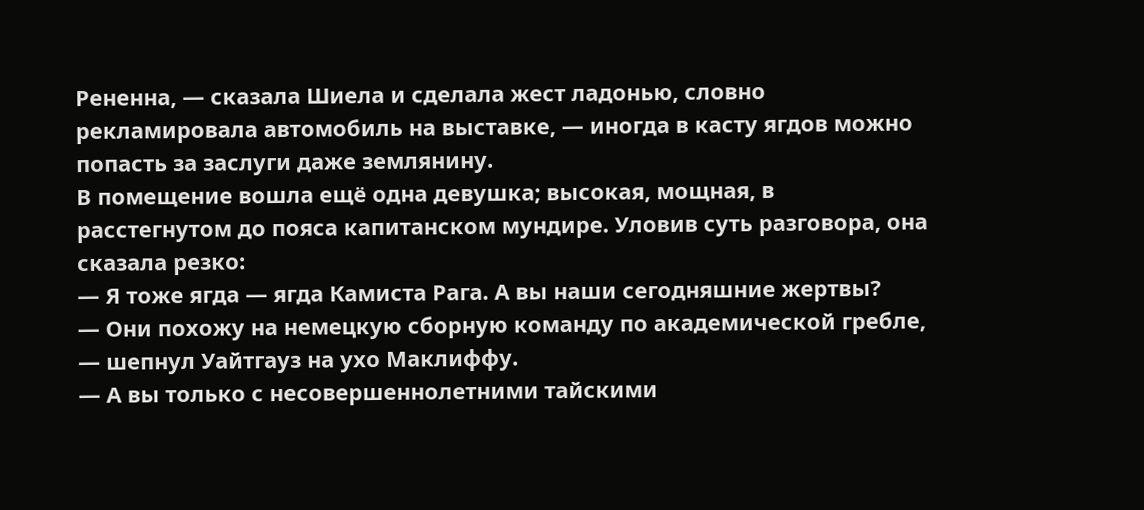Рененна, — сказала Шиела и сделала жест ладонью, словно рекламировала автомобиль на выставке, — иногда в касту ягдов можно попасть за заслуги даже землянину.
В помещение вошла ещё одна девушка; высокая, мощная, в расстегнутом до пояса капитанском мундире. Уловив суть разговора, она сказала резко:
— Я тоже ягда — ягда Камиста Рага. А вы наши сегодняшние жертвы?
— Они похожу на немецкую сборную команду по академической гребле, — шепнул Уайтгауз на ухо Маклиффу.
— А вы только с несовершеннолетними тайскими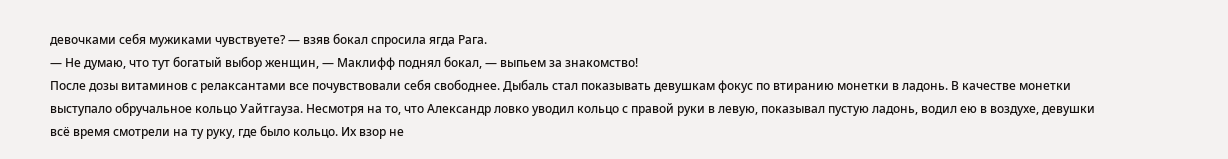девочками себя мужиками чувствуете? — взяв бокал спросила ягда Рага.
— Не думаю, что тут богатый выбор женщин, — Маклифф поднял бокал, — выпьем за знакомство!
После дозы витаминов с релаксантами все почувствовали себя свободнее. Дыбаль стал показывать девушкам фокус по втиранию монетки в ладонь. В качестве монетки выступало обручальное кольцо Уайтгауза. Несмотря на то, что Александр ловко уводил кольцо с правой руки в левую, показывал пустую ладонь, водил ею в воздухе, девушки всё время смотрели на ту руку, где было кольцо. Их взор не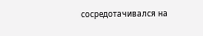сосредотачивался на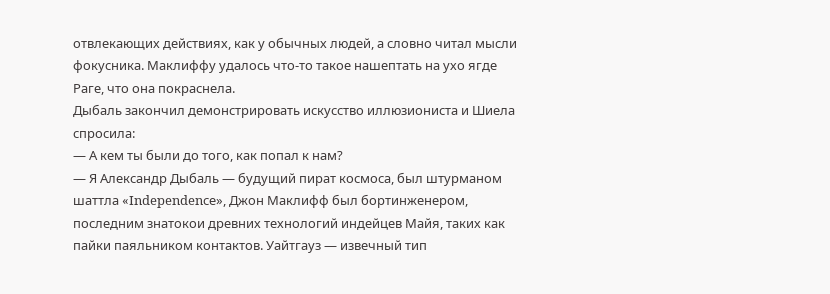отвлекающих действиях, как у обычных людей, а словно читал мысли фокусника. Маклиффу удалось что-то такое нашептать на ухо ягде Раге, что она покраснела.
Дыбаль закончил демонстрировать искусство иллюзиониста и Шиела спросила:
— А кем ты были до того, как попал к нам?
— Я Александр Дыбаль — будущий пират космоса, был штурманом шаттла «Independenсе», Джон Маклифф был бортинженером, последним знатокои древних технологий индейцев Майя, таких как пайки паяльником контактов. Уайтгауз — извечный тип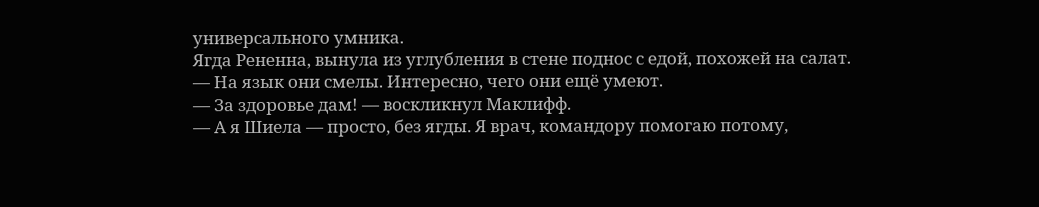универсального умника.
Ягда Рененна, вынула из углубления в стене поднос с едой, похожей на салат.
— На язык они смелы. Интересно, чего они ещё умеют.
— За здоровье дам! — воскликнул Маклифф.
— А я Шиела — просто, без ягды. Я врач, командору помогаю потому,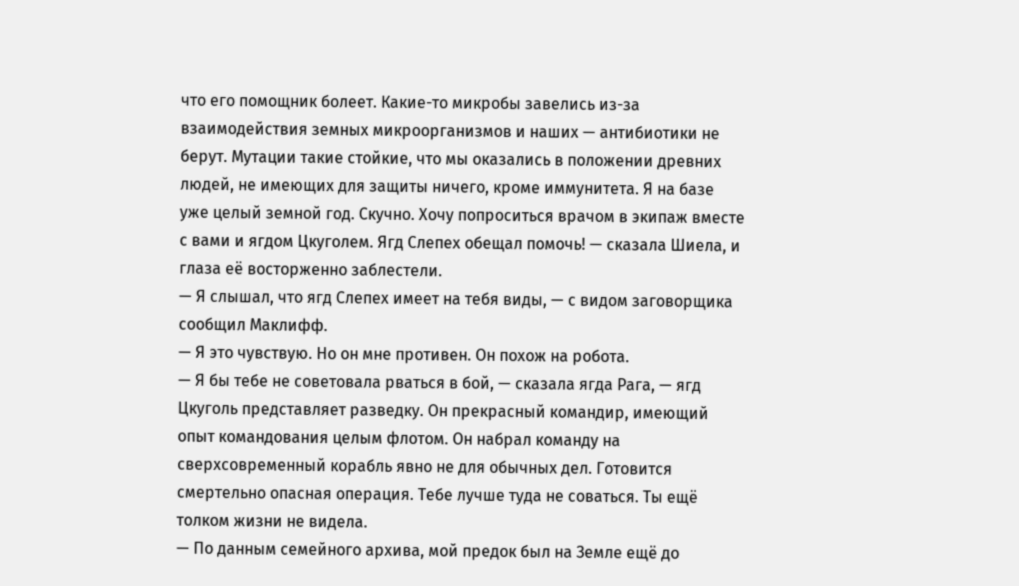что его помощник болеет. Какие-то микробы завелись из-за взаимодействия земных микроорганизмов и наших — антибиотики не берут. Мутации такие стойкие, что мы оказались в положении древних людей, не имеющих для защиты ничего, кроме иммунитета. Я на базе уже целый земной год. Скучно. Хочу попроситься врачом в экипаж вместе с вами и ягдом Цкуголем. Ягд Слепех обещал помочь! — сказала Шиела, и глаза её восторженно заблестели.
— Я слышал, что ягд Слепех имеет на тебя виды, — с видом заговорщика сообщил Маклифф.
— Я это чувствую. Но он мне противен. Он похож на робота.
— Я бы тебе не советовала рваться в бой, — сказала ягда Рага, — ягд Цкуголь представляет разведку. Он прекрасный командир, имеющий опыт командования целым флотом. Он набрал команду на сверхсовременный корабль явно не для обычных дел. Готовится смертельно опасная операция. Тебе лучше туда не соваться. Ты ещё толком жизни не видела.
— По данным семейного архива, мой предок был на Земле ещё до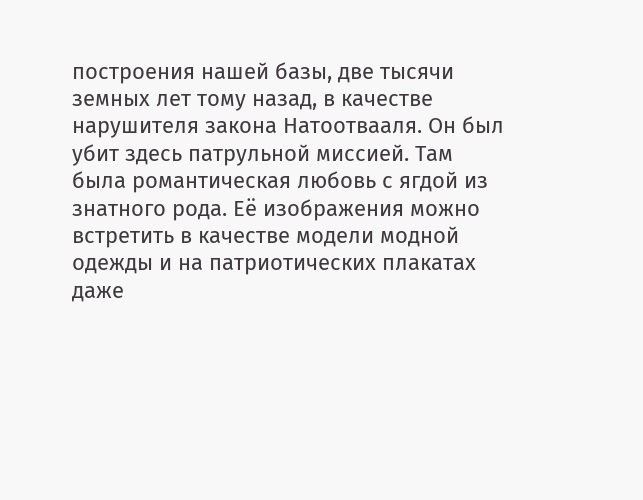построения нашей базы, две тысячи земных лет тому назад, в качестве нарушителя закона Натоотвааля. Он был убит здесь патрульной миссией. Там была романтическая любовь с ягдой из знатного рода. Её изображения можно встретить в качестве модели модной одежды и на патриотических плакатах даже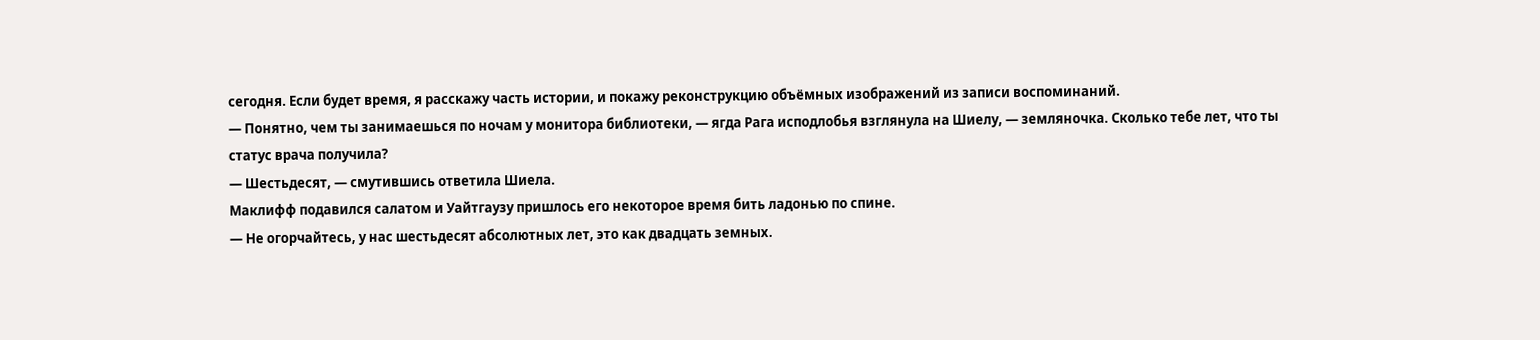сегодня. Если будет время, я расскажу часть истории, и покажу реконструкцию объёмных изображений из записи воспоминаний.
— Понятно, чем ты занимаешься по ночам у монитора библиотеки, — ягда Рага исподлобья взглянула на Шиелу, — земляночка. Сколько тебе лет, что ты статус врача получила?
— Шестьдесят, — смутившись ответила Шиела.
Маклифф подавился салатом и Уайтгаузу пришлось его некоторое время бить ладонью по спине.
— Не огорчайтесь, у нас шестьдесят абсолютных лет, это как двадцать земных.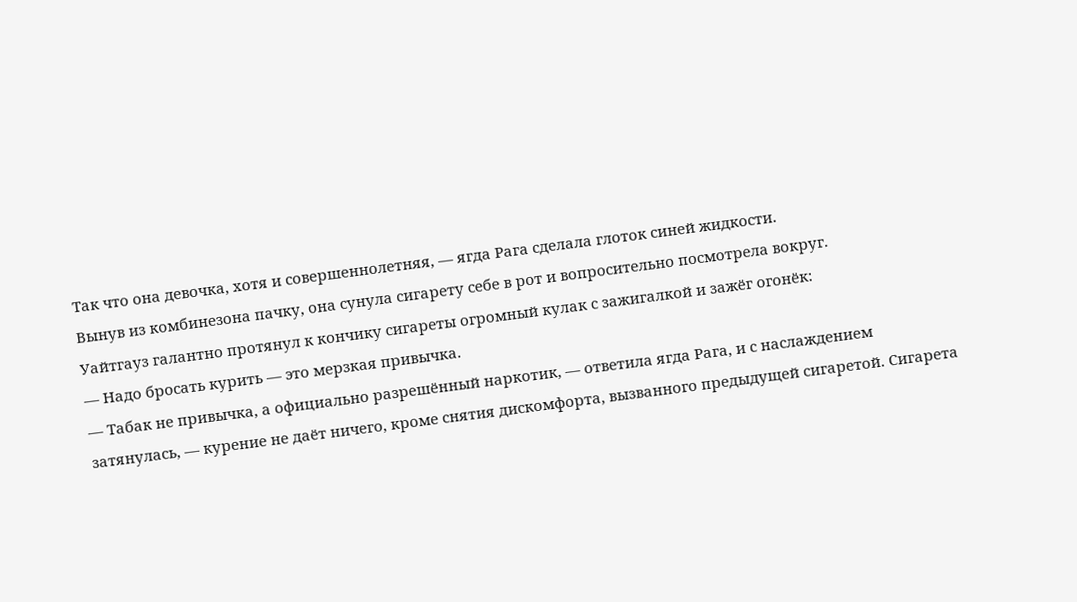Так что она девочка, хотя и совершеннолетняя, — ягда Рага сделала глоток синей жидкости.
Вынув из комбинезона пачку, она сунула сигарету себе в рот и вопросительно посмотрела вокруг.
Уайтгауз галантно протянул к кончику сигареты огромный кулак с зажигалкой и зажёг огонёк:
— Надо бросать курить — это мерзкая привычка.
— Табак не привычка, а официально разрешённый наркотик, — ответила ягда Рага, и с наслаждением затянулась, — курение не даёт ничего, кроме снятия дискомфорта, вызванного предыдущей сигаретой. Сигарета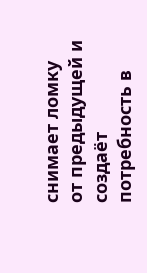снимает ломку от предыдущей и создаёт потребность в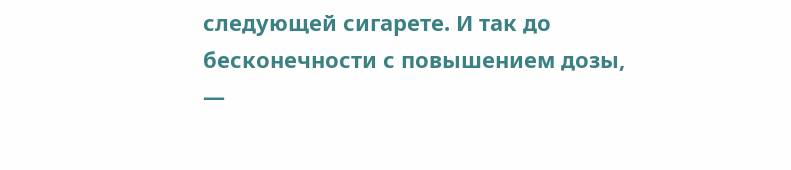следующей сигарете. И так до бесконечности с повышением дозы, —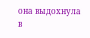она выдохнула в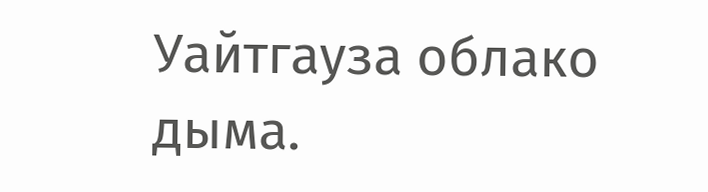Уайтгауза облако дыма.